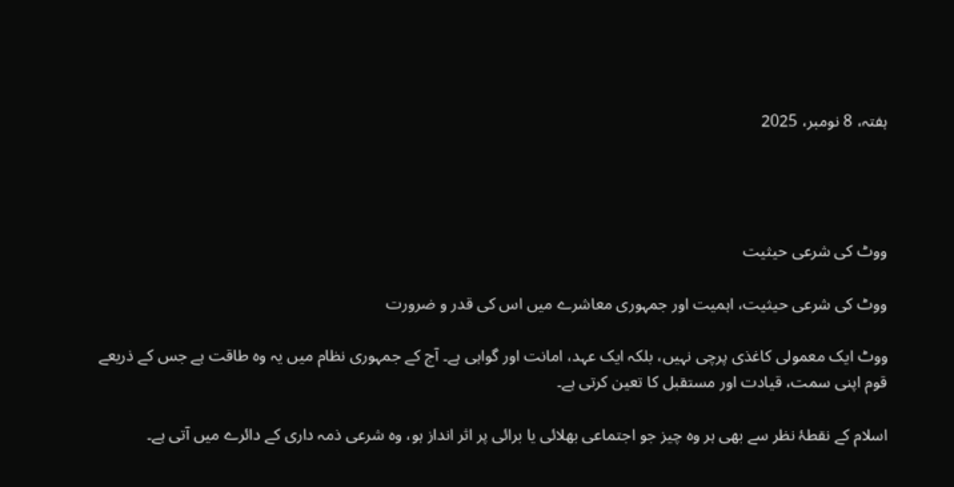ہفتہ، 8 نومبر، 2025




ووٹ کی شرعی حیثیت

ووٹ کی شرعی حیثیت، اہمیت اور جمہوری معاشرے میں اس کی قدر و ضرورت

ووٹ ایک معمولی کاغذی پرچی نہیں، بلکہ ایک عہد، امانت اور گواہی ہے۔ آج کے جمہوری نظام میں یہ وہ طاقت ہے جس کے ذریعے قوم اپنی سمت، قیادت اور مستقبل کا تعین کرتی ہے۔

اسلام کے نقطۂ نظر سے بھی ہر وہ چیز جو اجتماعی بھلائی یا برائی پر اثر انداز ہو، وہ شرعی ذمہ داری کے دائرے میں آتی ہے۔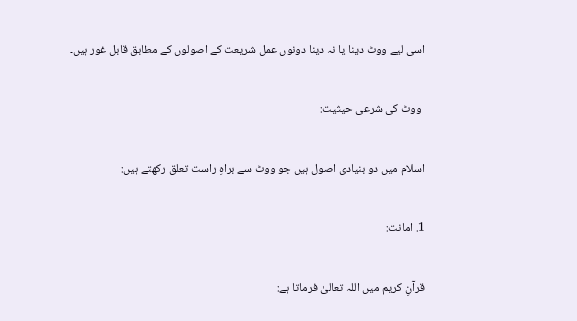اسی لیے ووٹ دینا یا نہ دینا دونوں عمل شریعت کے اصولوں کے مطابق قابل غور ہیں۔

 ووٹ کی شرعی حیثیت:

اسلام میں دو بنیادی اصول ہیں جو ووٹ سے براہِ راست تعلق رکھتے ہیں:

1. امانت:

قرآنِ کریم میں اللہ تعالیٰ فرماتا ہے: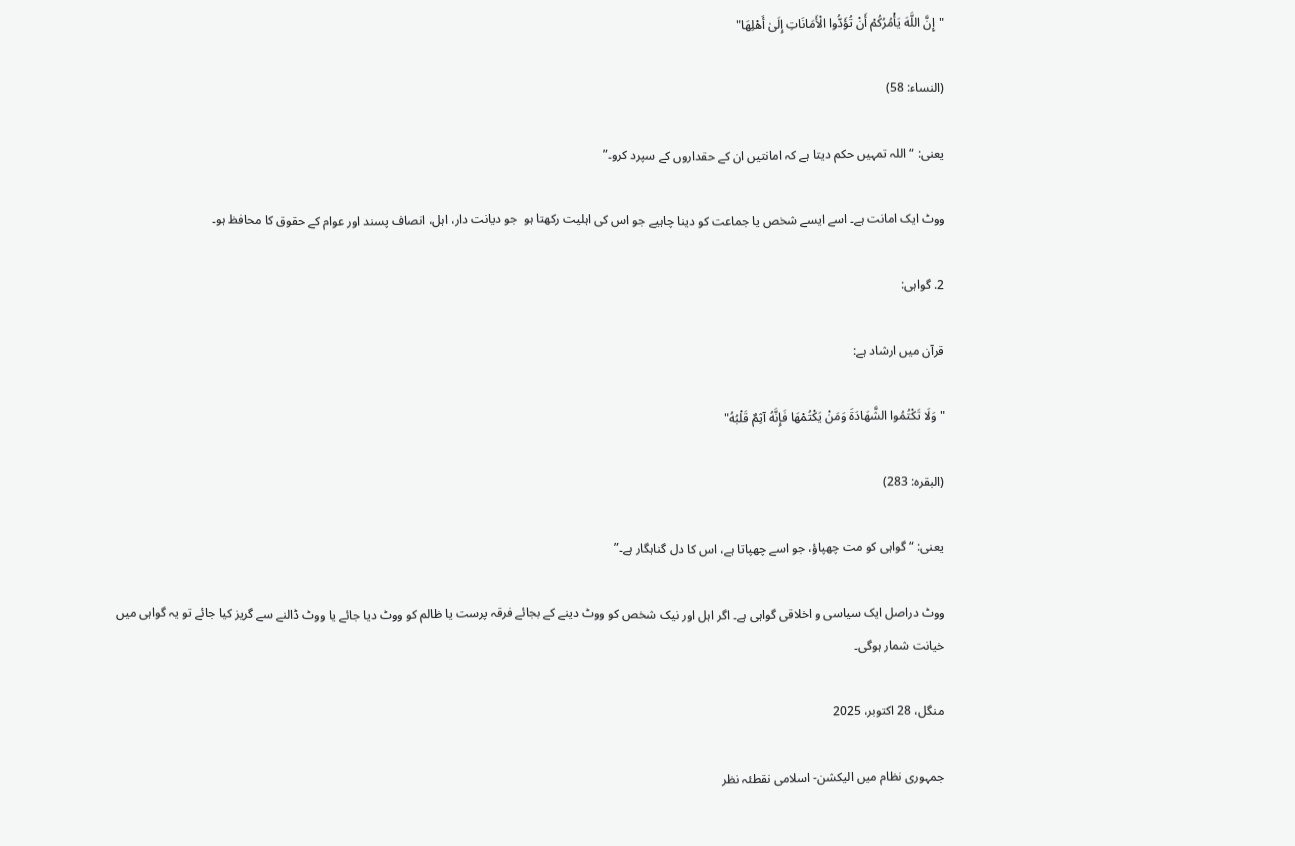"إِنَّ اللَّهَ يَأْمُرُكُمْ أَنْ تُؤَدُّوا الْأَمَانَاتِ إِلَىٰ أَهْلِهَا"

(النساء: 58)

یعنی: “اللہ تمہیں حکم دیتا ہے کہ امانتیں ان کے حقداروں کے سپرد کرو۔”

ووٹ ایک امانت ہے۔ اسے ایسے شخص یا جماعت کو دینا چاہیے جو اس کی اہلیت رکھتا ہو  جو دیانت دار، اہل، انصاف پسند اور عوام کے حقوق کا محافظ ہو۔

2. گواہی:

قرآن میں ارشاد ہے:

"وَلَا تَكْتُمُوا الشَّهَادَةَ وَمَنْ يَكْتُمْهَا فَإِنَّهُ آثِمٌ قَلْبُهُ"

(البقرہ: 283)

یعنی: “گواہی کو مت چھپاؤ، جو اسے چھپاتا ہے، اس کا دل گناہگار ہے۔”

ووٹ دراصل ایک سیاسی و اخلاقی گواہی ہے۔ اگر اہل اور نیک شخص کو ووٹ دینے کے بجائے فرقہ پرست یا ظالم کو ووٹ دیا جائے یا ووٹ ڈالنے سے گریز کیا جائے تو یہ گواہی میں خیانت شمار ہوگی۔

منگل، 28 اکتوبر، 2025

جمہوری نظام میں الیکشن- اسلامی نقطئہ نظر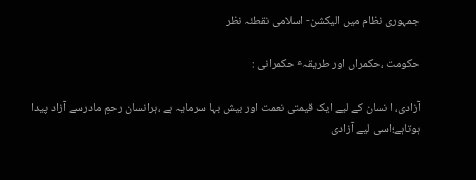جمہوری نظام میں الیکشن- اسلامی نقطئہ نظر

حکومت ،حکمراں اور طریقہٴ حکمرانی :

آزادی، ا نسان کے لیے ایک قیمتی نعمت اور بیش بہا سرمایہ ہے ،ہرانسان رحمِ مادرسے آزاد پیدا ہوتاہے؛اسی لیے آزادی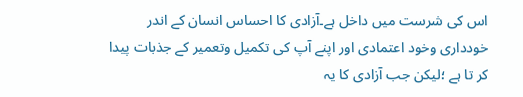اس کی شرست میں داخل ہے۔آزادی کا احساس انسان کے اندر خودداری وخود اعتمادی اور اپنے آپ کی تکمیل وتعمیر کے جذبات پیدا کر تا ہے ؛لیکن جب آزادی کا یہ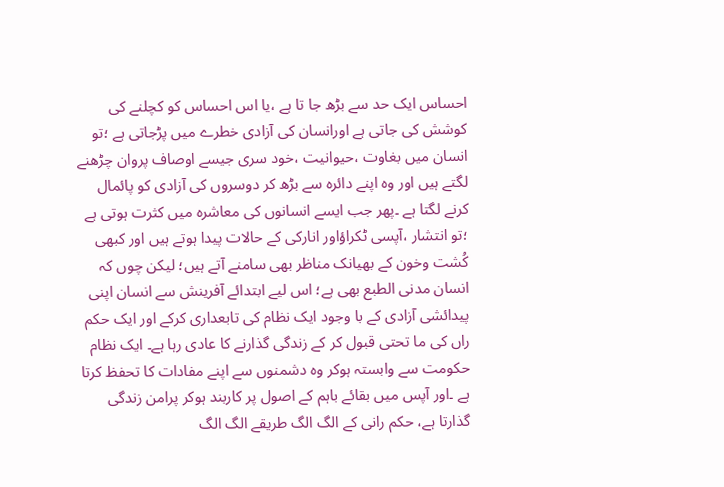احساس ایک حد سے بڑھ جا تا ہے ،یا اس احساس کو کچلنے کی کوشش کی جاتی ہے اورانسان کی آزادی خطرے میں پڑجاتی ہے ؛تو انسان میں بغاوت ،حیوانیت ،خود سری جیسے اوصاف پروان چڑھنے لگتے ہیں اور وہ اپنے دائرہ سے بڑھ کر دوسروں کی آزادی کو پائمال کرنے لگتا ہے ۔پھر جب ایسے انسانوں کی معاشرہ میں کثرت ہوتی ہے ؛تو انتشار ،آپسی ٹکراؤاور انارکی کے حالات پیدا ہوتے ہیں اور کبھی کُشت وخون کے بھیانک مناظر بھی سامنے آتے ہیں؛ لیکن چوں کہ انسان مدنی الطبع بھی ہے؛ اس لیے ابتدائے آفرینش سے انسان اپنی پیدائشی آزادی کے با وجود ایک نظام کی تابعداری کرکے اور ایک حکم راں کی ما تحتی قبول کر کے زندگی گذارنے کا عادی رہا ہے۔ ایک نظام حکومت سے وابستہ ہوکر وہ دشمنوں سے اپنے مفادات کا تحفظ کرتا ہے ۔اور آپس میں بقائے باہم کے اصول پر کاربند ہوکر پرامن زندگی گذارتا ہے، حکم رانی کے الگ الگ طریقے الگ الگ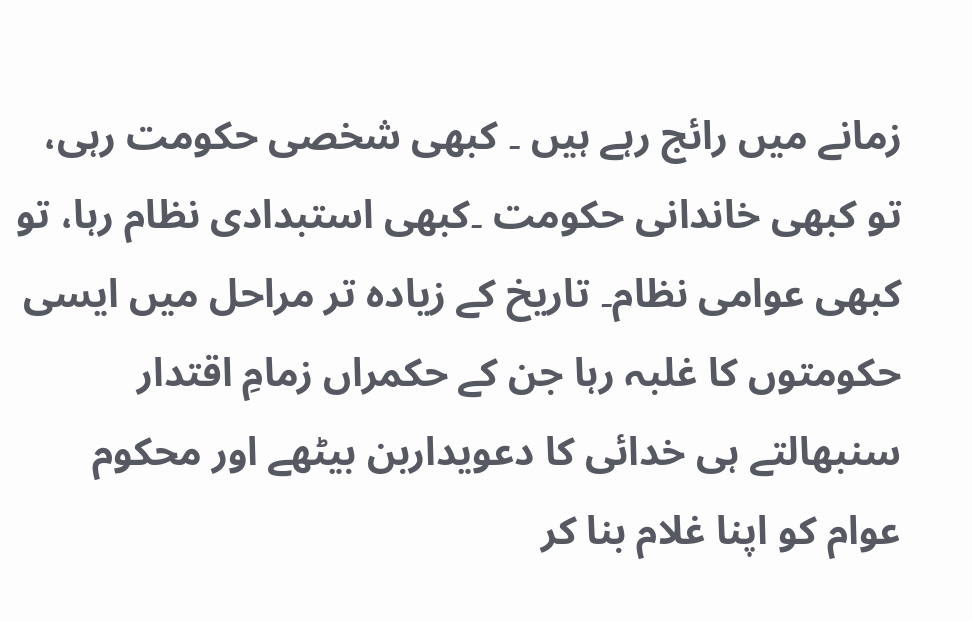زمانے میں رائج رہے ہیں ۔ کبھی شخصی حکومت رہی، تو کبھی خاندانی حکومت ۔کبھی استبدادی نظام رہا، تو کبھی عوامی نظام۔ تاریخ کے زیادہ تر مراحل میں ایسی حکومتوں کا غلبہ رہا جن کے حکمراں زمامِ اقتدار سنبھالتے ہی خدائی کا دعویداربن بیٹھے اور محکوم عوام کو اپنا غلام بنا کر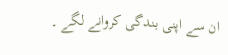ان سے اپنی بندگی کروانے لگے ۔